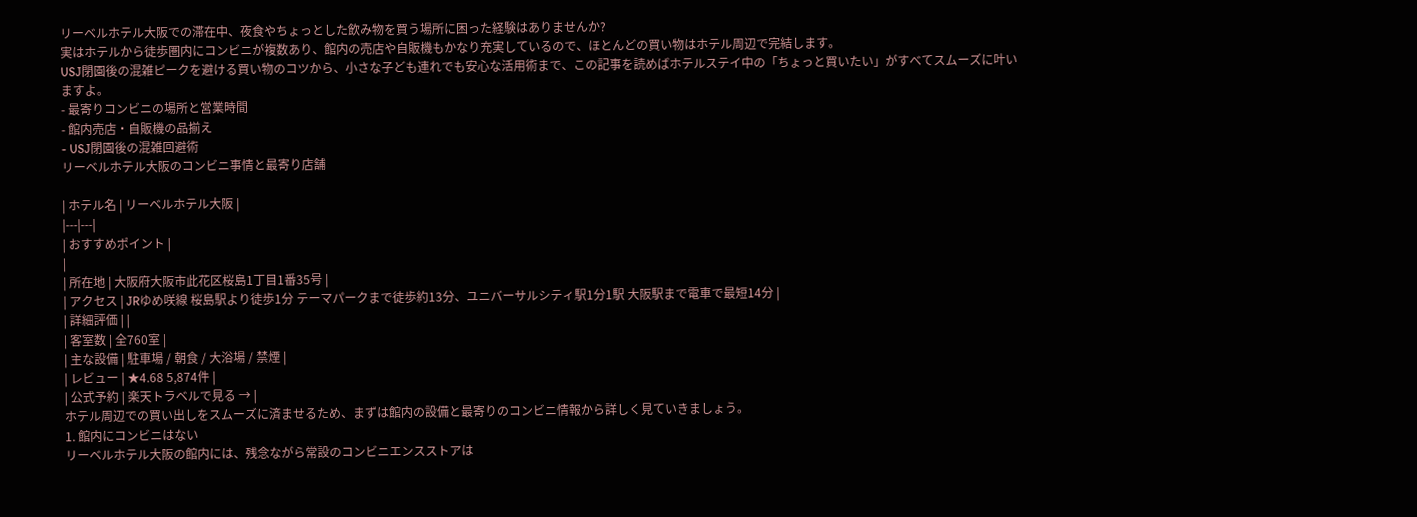リーベルホテル大阪での滞在中、夜食やちょっとした飲み物を買う場所に困った経験はありませんか?
実はホテルから徒歩圏内にコンビニが複数あり、館内の売店や自販機もかなり充実しているので、ほとんどの買い物はホテル周辺で完結します。
USJ閉園後の混雑ピークを避ける買い物のコツから、小さな子ども連れでも安心な活用術まで、この記事を読めばホテルステイ中の「ちょっと買いたい」がすべてスムーズに叶いますよ。
- 最寄りコンビニの場所と営業時間
- 館内売店・自販機の品揃え
- USJ閉園後の混雑回避術
リーベルホテル大阪のコンビニ事情と最寄り店舗

| ホテル名 | リーベルホテル大阪 |
|---|---|
| おすすめポイント |
|
| 所在地 | 大阪府大阪市此花区桜島1丁目1番35号 |
| アクセス | JRゆめ咲線 桜島駅より徒歩1分 テーマパークまで徒歩約13分、ユニバーサルシティ駅1分1駅 大阪駅まで電車で最短14分 |
| 詳細評価 | |
| 客室数 | 全760室 |
| 主な設備 | 駐車場 / 朝食 / 大浴場 / 禁煙 |
| レビュー | ★4.68 5,874件 |
| 公式予約 | 楽天トラベルで見る → |
ホテル周辺での買い出しをスムーズに済ませるため、まずは館内の設備と最寄りのコンビニ情報から詳しく見ていきましょう。
1. 館内にコンビニはない
リーベルホテル大阪の館内には、残念ながら常設のコンビニエンスストアは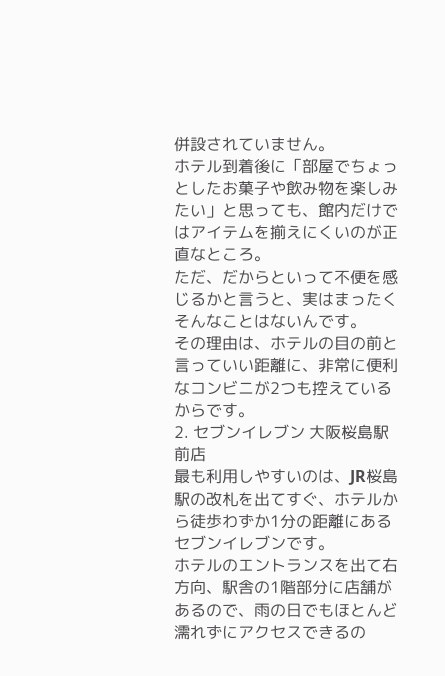併設されていません。
ホテル到着後に「部屋でちょっとしたお菓子や飲み物を楽しみたい」と思っても、館内だけではアイテムを揃えにくいのが正直なところ。
ただ、だからといって不便を感じるかと言うと、実はまったくそんなことはないんです。
その理由は、ホテルの目の前と言っていい距離に、非常に便利なコンビニが2つも控えているからです。
2. セブンイレブン 大阪桜島駅前店
最も利用しやすいのは、JR桜島駅の改札を出てすぐ、ホテルから徒歩わずか1分の距離にあるセブンイレブンです。
ホテルのエントランスを出て右方向、駅舎の1階部分に店舗があるので、雨の日でもほとんど濡れずにアクセスできるの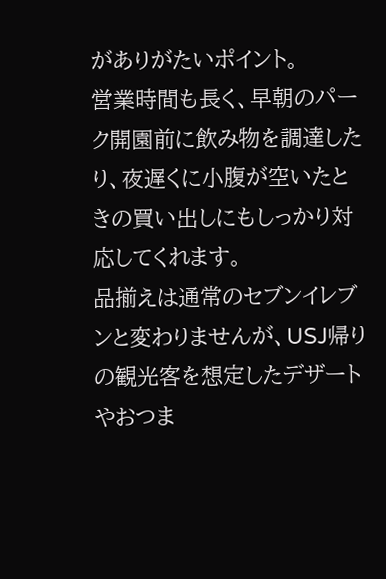がありがたいポイント。
営業時間も長く、早朝のパーク開園前に飲み物を調達したり、夜遅くに小腹が空いたときの買い出しにもしっかり対応してくれます。
品揃えは通常のセブンイレブンと変わりませんが、USJ帰りの観光客を想定したデザートやおつま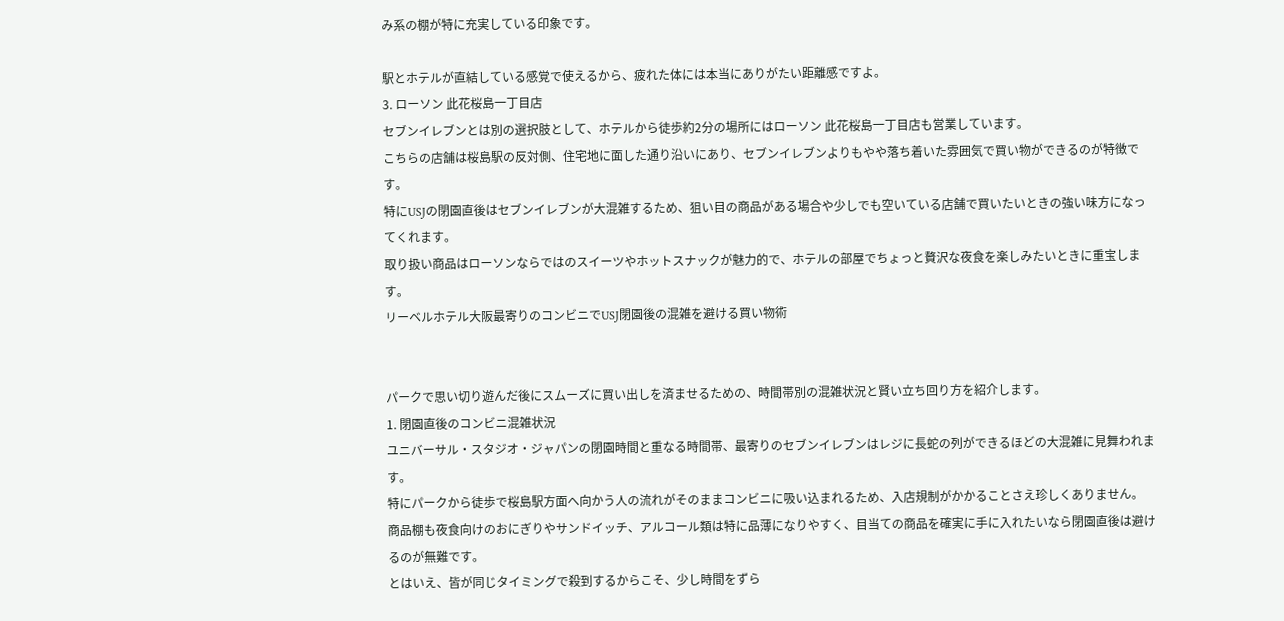み系の棚が特に充実している印象です。

駅とホテルが直結している感覚で使えるから、疲れた体には本当にありがたい距離感ですよ。
3. ローソン 此花桜島一丁目店
セブンイレブンとは別の選択肢として、ホテルから徒歩約2分の場所にはローソン 此花桜島一丁目店も営業しています。
こちらの店舗は桜島駅の反対側、住宅地に面した通り沿いにあり、セブンイレブンよりもやや落ち着いた雰囲気で買い物ができるのが特徴です。
特にUSJの閉園直後はセブンイレブンが大混雑するため、狙い目の商品がある場合や少しでも空いている店舗で買いたいときの強い味方になってくれます。
取り扱い商品はローソンならではのスイーツやホットスナックが魅力的で、ホテルの部屋でちょっと贅沢な夜食を楽しみたいときに重宝します。
リーベルホテル大阪最寄りのコンビニでUSJ閉園後の混雑を避ける買い物術


パークで思い切り遊んだ後にスムーズに買い出しを済ませるための、時間帯別の混雑状況と賢い立ち回り方を紹介します。
1. 閉園直後のコンビニ混雑状況
ユニバーサル・スタジオ・ジャパンの閉園時間と重なる時間帯、最寄りのセブンイレブンはレジに長蛇の列ができるほどの大混雑に見舞われます。
特にパークから徒歩で桜島駅方面へ向かう人の流れがそのままコンビニに吸い込まれるため、入店規制がかかることさえ珍しくありません。
商品棚も夜食向けのおにぎりやサンドイッチ、アルコール類は特に品薄になりやすく、目当ての商品を確実に手に入れたいなら閉園直後は避けるのが無難です。
とはいえ、皆が同じタイミングで殺到するからこそ、少し時間をずら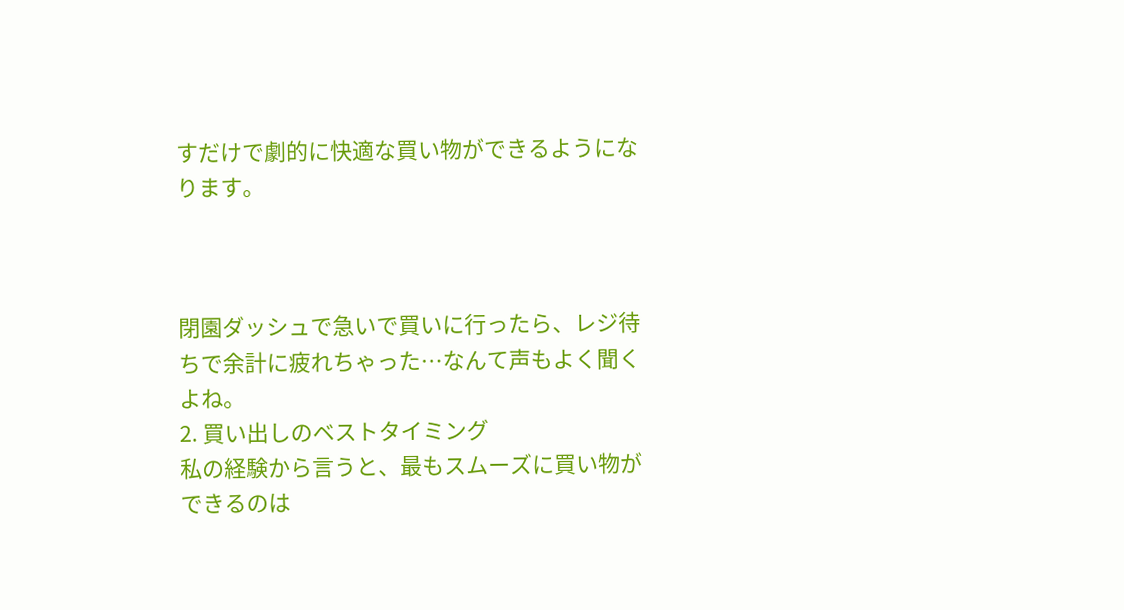すだけで劇的に快適な買い物ができるようになります。



閉園ダッシュで急いで買いに行ったら、レジ待ちで余計に疲れちゃった…なんて声もよく聞くよね。
2. 買い出しのベストタイミング
私の経験から言うと、最もスムーズに買い物ができるのは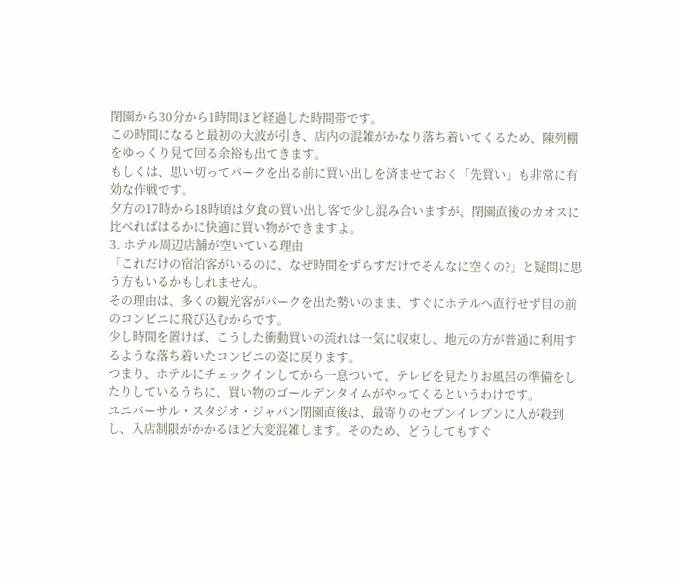閉園から30分から1時間ほど経過した時間帯です。
この時間になると最初の大波が引き、店内の混雑がかなり落ち着いてくるため、陳列棚をゆっくり見て回る余裕も出てきます。
もしくは、思い切ってパークを出る前に買い出しを済ませておく「先買い」も非常に有効な作戦です。
夕方の17時から18時頃は夕食の買い出し客で少し混み合いますが、閉園直後のカオスに比べればはるかに快適に買い物ができますよ。
3. ホテル周辺店舗が空いている理由
「これだけの宿泊客がいるのに、なぜ時間をずらすだけでそんなに空くの?」と疑問に思う方もいるかもしれません。
その理由は、多くの観光客がパークを出た勢いのまま、すぐにホテルへ直行せず目の前のコンビニに飛び込むからです。
少し時間を置けば、こうした衝動買いの流れは一気に収束し、地元の方が普通に利用するような落ち着いたコンビニの姿に戻ります。
つまり、ホテルにチェックインしてから一息ついて、テレビを見たりお風呂の準備をしたりしているうちに、買い物のゴールデンタイムがやってくるというわけです。
ユニバーサル・スタジオ・ジャパン閉園直後は、最寄りのセブンイレブンに人が殺到し、入店制限がかかるほど大変混雑します。そのため、どうしてもすぐ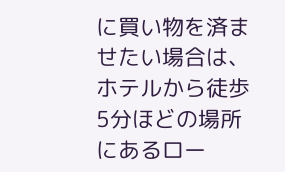に買い物を済ませたい場合は、ホテルから徒歩5分ほどの場所にあるロー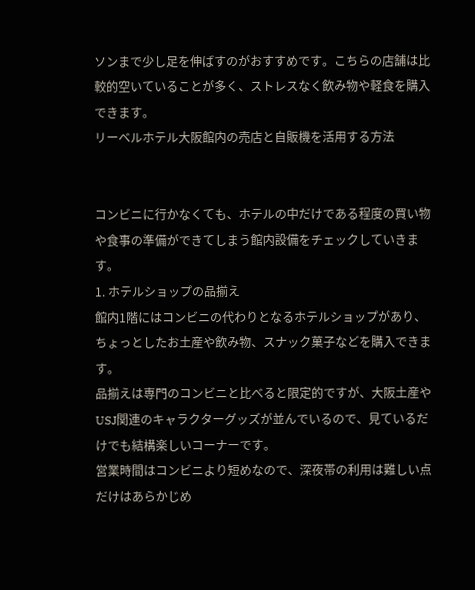ソンまで少し足を伸ばすのがおすすめです。こちらの店舗は比較的空いていることが多く、ストレスなく飲み物や軽食を購入できます。
リーベルホテル大阪館内の売店と自販機を活用する方法


コンビニに行かなくても、ホテルの中だけである程度の買い物や食事の準備ができてしまう館内設備をチェックしていきます。
1. ホテルショップの品揃え
館内1階にはコンビニの代わりとなるホテルショップがあり、ちょっとしたお土産や飲み物、スナック菓子などを購入できます。
品揃えは専門のコンビニと比べると限定的ですが、大阪土産やUSJ関連のキャラクターグッズが並んでいるので、見ているだけでも結構楽しいコーナーです。
営業時間はコンビニより短めなので、深夜帯の利用は難しい点だけはあらかじめ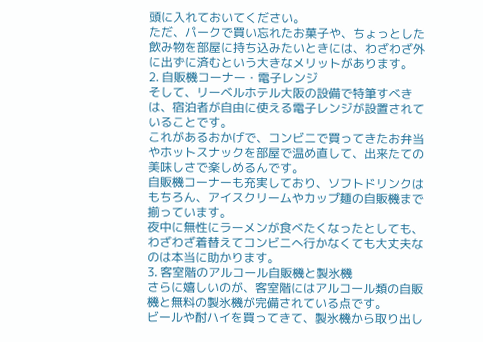頭に入れておいてください。
ただ、パークで買い忘れたお菓子や、ちょっとした飲み物を部屋に持ち込みたいときには、わざわざ外に出ずに済むという大きなメリットがあります。
2. 自販機コーナー・電子レンジ
そして、リーベルホテル大阪の設備で特筆すべきは、宿泊者が自由に使える電子レンジが設置されていることです。
これがあるおかげで、コンビニで買ってきたお弁当やホットスナックを部屋で温め直して、出来たての美味しさで楽しめるんです。
自販機コーナーも充実しており、ソフトドリンクはもちろん、アイスクリームやカップ麺の自販機まで揃っています。
夜中に無性にラーメンが食べたくなったとしても、わざわざ着替えてコンビニへ行かなくても大丈夫なのは本当に助かります。
3. 客室階のアルコール自販機と製氷機
さらに嬉しいのが、客室階にはアルコール類の自販機と無料の製氷機が完備されている点です。
ビールや酎ハイを買ってきて、製氷機から取り出し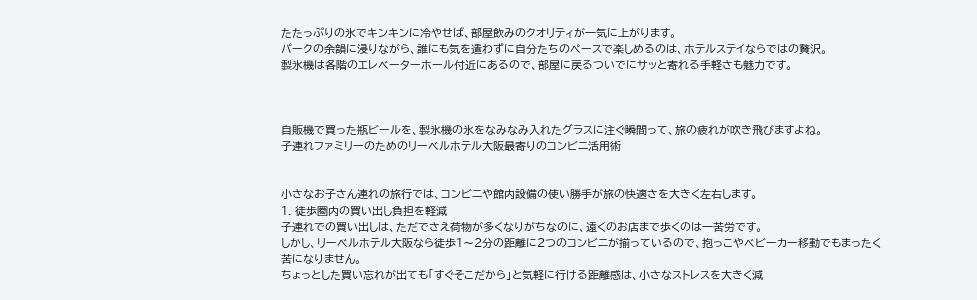たたっぷりの氷でキンキンに冷やせば、部屋飲みのクオリティが一気に上がります。
パークの余韻に浸りながら、誰にも気を遣わずに自分たちのペースで楽しめるのは、ホテルステイならではの贅沢。
製氷機は各階のエレベーターホール付近にあるので、部屋に戻るついでにサッと寄れる手軽さも魅力です。



自販機で買った瓶ビールを、製氷機の氷をなみなみ入れたグラスに注ぐ瞬間って、旅の疲れが吹き飛びますよね。
子連れファミリーのためのリーベルホテル大阪最寄りのコンビニ活用術


小さなお子さん連れの旅行では、コンビニや館内設備の使い勝手が旅の快適さを大きく左右します。
1. 徒歩圏内の買い出し負担を軽減
子連れでの買い出しは、ただでさえ荷物が多くなりがちなのに、遠くのお店まで歩くのは一苦労です。
しかし、リーベルホテル大阪なら徒歩1〜2分の距離に2つのコンビニが揃っているので、抱っこやベビーカー移動でもまったく苦になりません。
ちょっとした買い忘れが出ても「すぐそこだから」と気軽に行ける距離感は、小さなストレスを大きく減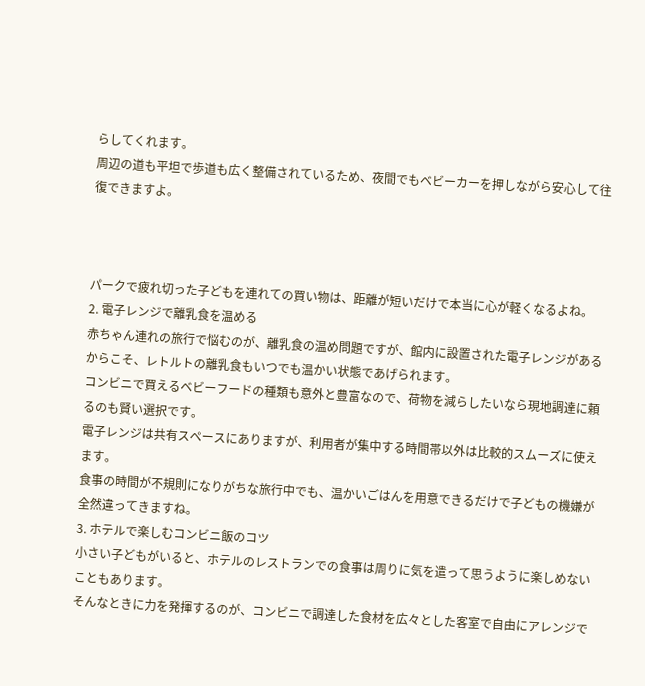らしてくれます。
周辺の道も平坦で歩道も広く整備されているため、夜間でもベビーカーを押しながら安心して往復できますよ。



パークで疲れ切った子どもを連れての買い物は、距離が短いだけで本当に心が軽くなるよね。
2. 電子レンジで離乳食を温める
赤ちゃん連れの旅行で悩むのが、離乳食の温め問題ですが、館内に設置された電子レンジがあるからこそ、レトルトの離乳食もいつでも温かい状態であげられます。
コンビニで買えるベビーフードの種類も意外と豊富なので、荷物を減らしたいなら現地調達に頼るのも賢い選択です。
電子レンジは共有スペースにありますが、利用者が集中する時間帯以外は比較的スムーズに使えます。
食事の時間が不規則になりがちな旅行中でも、温かいごはんを用意できるだけで子どもの機嫌が全然違ってきますね。
3. ホテルで楽しむコンビニ飯のコツ
小さい子どもがいると、ホテルのレストランでの食事は周りに気を遣って思うように楽しめないこともあります。
そんなときに力を発揮するのが、コンビニで調達した食材を広々とした客室で自由にアレンジで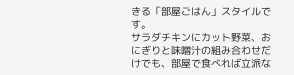きる「部屋ごはん」スタイルです。
サラダチキンにカット野菜、おにぎりと味噌汁の組み合わせだけでも、部屋で食べれば立派な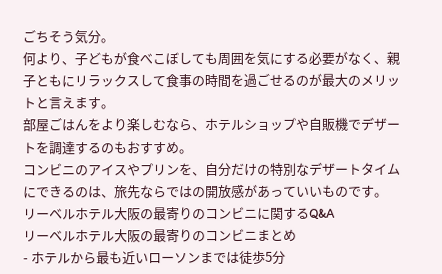ごちそう気分。
何より、子どもが食べこぼしても周囲を気にする必要がなく、親子ともにリラックスして食事の時間を過ごせるのが最大のメリットと言えます。
部屋ごはんをより楽しむなら、ホテルショップや自販機でデザートを調達するのもおすすめ。
コンビニのアイスやプリンを、自分だけの特別なデザートタイムにできるのは、旅先ならではの開放感があっていいものです。
リーベルホテル大阪の最寄りのコンビニに関するQ&A
リーベルホテル大阪の最寄りのコンビニまとめ
- ホテルから最も近いローソンまでは徒歩5分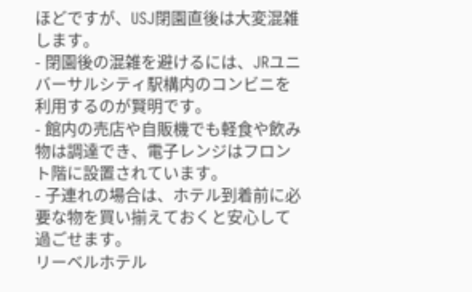ほどですが、USJ閉園直後は大変混雑します。
- 閉園後の混雑を避けるには、JRユニバーサルシティ駅構内のコンビニを利用するのが賢明です。
- 館内の売店や自販機でも軽食や飲み物は調達でき、電子レンジはフロント階に設置されています。
- 子連れの場合は、ホテル到着前に必要な物を買い揃えておくと安心して過ごせます。
リーベルホテル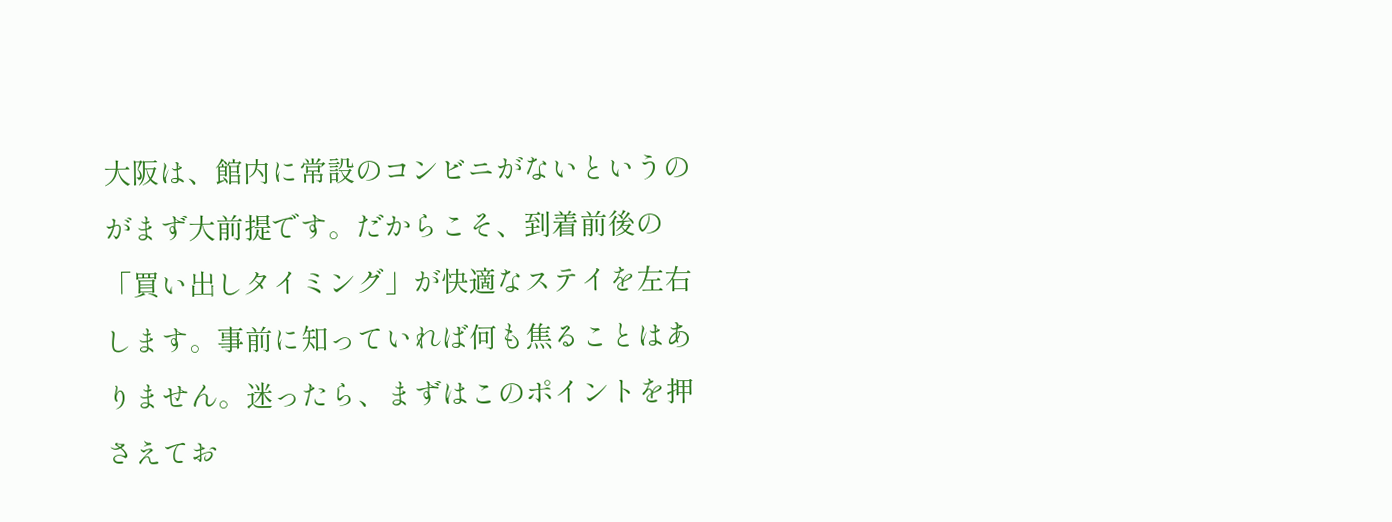大阪は、館内に常設のコンビニがないというのがまず大前提です。だからこそ、到着前後の「買い出しタイミング」が快適なステイを左右します。事前に知っていれば何も焦ることはありません。迷ったら、まずはこのポイントを押さえてお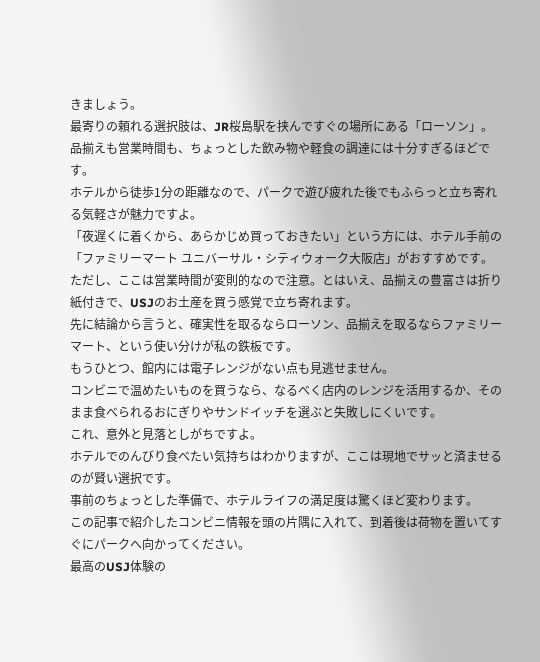きましょう。
最寄りの頼れる選択肢は、JR桜島駅を挟んですぐの場所にある「ローソン」。
品揃えも営業時間も、ちょっとした飲み物や軽食の調達には十分すぎるほどです。
ホテルから徒歩1分の距離なので、パークで遊び疲れた後でもふらっと立ち寄れる気軽さが魅力ですよ。
「夜遅くに着くから、あらかじめ買っておきたい」という方には、ホテル手前の「ファミリーマート ユニバーサル・シティウォーク大阪店」がおすすめです。
ただし、ここは営業時間が変則的なので注意。とはいえ、品揃えの豊富さは折り紙付きで、USJのお土産を買う感覚で立ち寄れます。
先に結論から言うと、確実性を取るならローソン、品揃えを取るならファミリーマート、という使い分けが私の鉄板です。
もうひとつ、館内には電子レンジがない点も見逃せません。
コンビニで温めたいものを買うなら、なるべく店内のレンジを活用するか、そのまま食べられるおにぎりやサンドイッチを選ぶと失敗しにくいです。
これ、意外と見落としがちですよ。
ホテルでのんびり食べたい気持ちはわかりますが、ここは現地でサッと済ませるのが賢い選択です。
事前のちょっとした準備で、ホテルライフの満足度は驚くほど変わります。
この記事で紹介したコンビニ情報を頭の片隅に入れて、到着後は荷物を置いてすぐにパークへ向かってください。
最高のUSJ体験の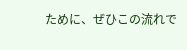ために、ぜひこの流れで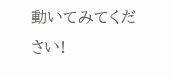動いてみてください!